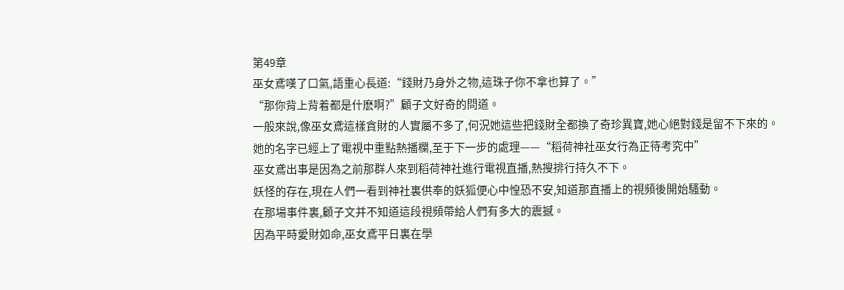第49章
巫女鳶嘆了口氣,語重心長道:“錢財乃身外之物,這珠子你不拿也算了。”
“那你背上背着都是什麽啊?”顧子文好奇的問道。
一般來說,像巫女鳶這樣貪財的人實屬不多了,何況她這些把錢財全都換了奇珍異寶,她心絕對錢是留不下來的。
她的名字已經上了電視中重點熱播欄,至于下一步的處理——“稻荷神社巫女行為正待考究中”
巫女鳶出事是因為之前那群人來到稻荷神社進行電視直播,熱搜排行持久不下。
妖怪的存在,現在人們一看到神社裏供奉的妖狐便心中惶恐不安,知道那直播上的視頻後開始騷動。
在那場事件裏,顧子文并不知道這段視頻帶給人們有多大的震撼。
因為平時愛財如命,巫女鳶平日裏在學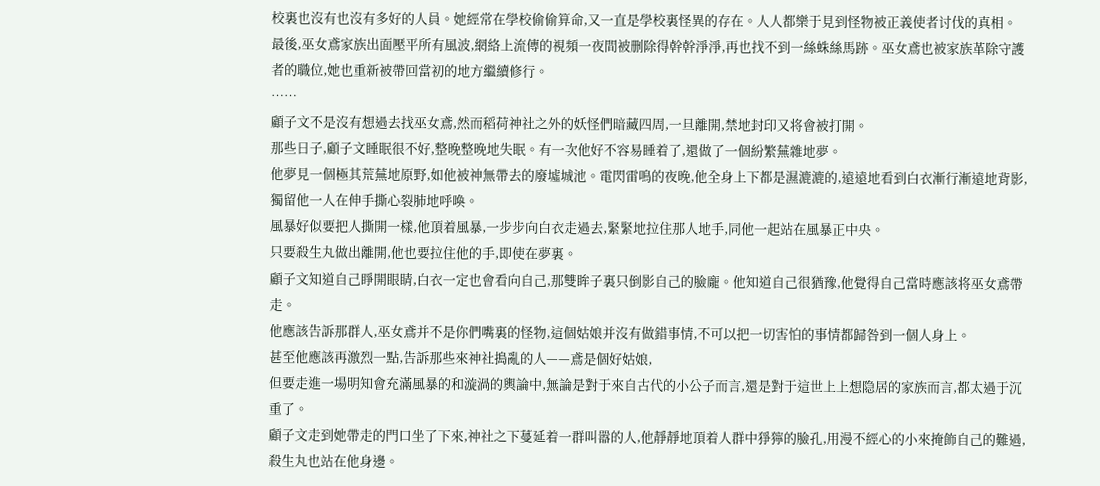校裏也沒有也沒有多好的人員。她經常在學校偷偷算命,又一直是學校裏怪異的存在。人人都樂于見到怪物被正義使者讨伐的真相。
最後,巫女鳶家族出面壓平所有風波,網絡上流傳的視頻一夜間被删除得幹幹淨淨,再也找不到一絲蛛絲馬跡。巫女鳶也被家族革除守護者的職位,她也重新被帶回當初的地方繼續修行。
……
顧子文不是沒有想過去找巫女鳶,然而稻荷神社之外的妖怪們暗藏四周,一旦離開,禁地封印又将會被打開。
那些日子,顧子文睡眠很不好,整晚整晚地失眠。有一次他好不容易睡着了,還做了一個紛繁蕪雜地夢。
他夢見一個極其荒蕪地原野,如他被神無帶去的廢墟城池。電閃雷鳴的夜晚,他全身上下都是濕漉漉的,遠遠地看到白衣漸行漸遠地背影,獨留他一人在伸手撕心裂肺地呼喚。
風暴好似要把人撕開一樣,他頂着風暴,一步步向白衣走過去,緊緊地拉住那人地手,同他一起站在風暴正中央。
只要殺生丸做出離開,他也要拉住他的手,即使在夢裏。
顧子文知道自己睜開眼睛,白衣一定也會看向自己,那雙眸子裏只倒影自己的臉龐。他知道自己很猶豫,他覺得自己當時應該将巫女鳶帶走。
他應該告訴那群人,巫女鳶并不是你們嘴裏的怪物,這個姑娘并沒有做錯事情,不可以把一切害怕的事情都歸咎到一個人身上。
甚至他應該再激烈一點,告訴那些來神社搗亂的人——鳶是個好姑娘,
但要走進一場明知會充滿風暴的和漩渦的輿論中,無論是對于來自古代的小公子而言,還是對于這世上上想隐居的家族而言,都太過于沉重了。
顧子文走到她帶走的門口坐了下來,神社之下蔓延着一群叫嚣的人,他靜靜地頂着人群中猙獰的臉孔,用漫不經心的小來掩飾自己的難過,殺生丸也站在他身邊。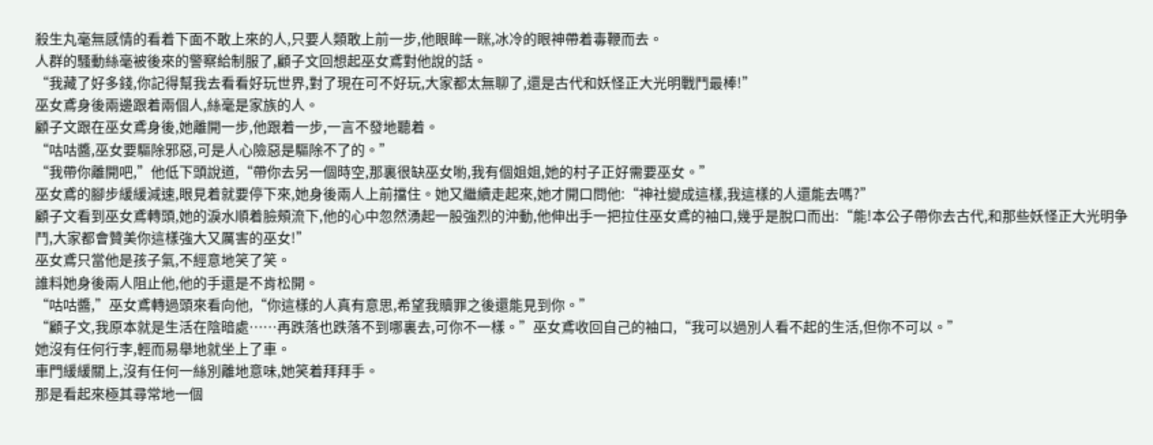殺生丸毫無感情的看着下面不敢上來的人,只要人類敢上前一步,他眼眸一眯,冰冷的眼神帶着毒鞭而去。
人群的騷動絲毫被後來的警察給制服了,顧子文回想起巫女鳶對他說的話。
“我藏了好多錢,你記得幫我去看看好玩世界,對了現在可不好玩,大家都太無聊了,還是古代和妖怪正大光明戰鬥最棒!”
巫女鳶身後兩邊跟着兩個人,絲毫是家族的人。
顧子文跟在巫女鳶身後,她離開一步,他跟着一步,一言不發地聽着。
“咕咕醬,巫女要驅除邪惡,可是人心險惡是驅除不了的。”
“我帶你離開吧,”他低下頭說道,“帶你去另一個時空,那裏很缺巫女喲,我有個姐姐,她的村子正好需要巫女。”
巫女鳶的腳步緩緩減速,眼見着就要停下來,她身後兩人上前擋住。她又繼續走起來,她才開口問他:“神社變成這樣,我這樣的人還能去嗎?”
顧子文看到巫女鳶轉頭,她的淚水順着臉頰流下,他的心中忽然湧起一股強烈的沖動,他伸出手一把拉住巫女鳶的袖口,幾乎是脫口而出:“能!本公子帶你去古代,和那些妖怪正大光明争鬥,大家都會贊美你這樣強大又厲害的巫女!”
巫女鳶只當他是孩子氣,不經意地笑了笑。
誰料她身後兩人阻止他,他的手還是不肯松開。
“咕咕醬,”巫女鳶轉過頭來看向他,“你這樣的人真有意思,希望我贖罪之後還能見到你。”
“顧子文,我原本就是生活在陰暗處……再跌落也跌落不到哪裏去,可你不一樣。”巫女鳶收回自己的袖口,“我可以過別人看不起的生活,但你不可以。”
她沒有任何行李,輕而易舉地就坐上了車。
車門緩緩關上,沒有任何一絲別離地意味,她笑着拜拜手。
那是看起來極其尋常地一個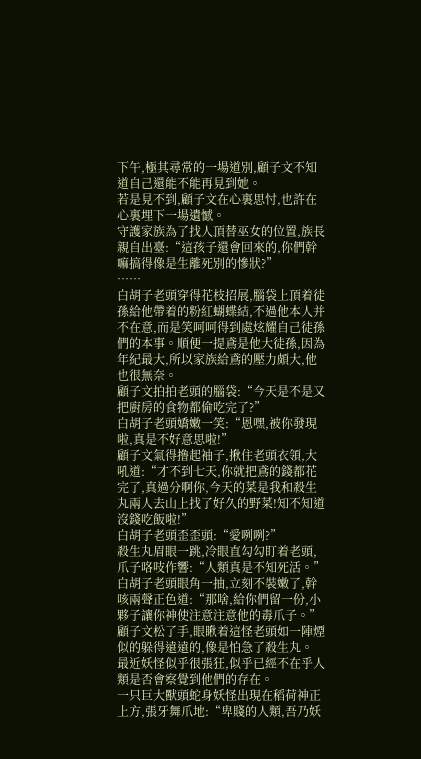下午,極其尋常的一場道別,顧子文不知道自己還能不能再見到她。
若是見不到,顧子文在心裏思忖,也許在心裏埋下一場遺憾。
守護家族為了找人頂替巫女的位置,族長親自出臺:“這孩子還會回來的,你們幹嘛搞得像是生離死別的慘狀?”
……
白胡子老頭穿得花枝招展,腦袋上頂着徒孫給他帶着的粉紅蝴蝶結,不過他本人并不在意,而是笑呵呵得到處炫耀自己徒孫們的本事。順便一提鳶是他大徒孫,因為年紀最大,所以家族給鳶的壓力頗大,他也很無奈。
顧子文拍拍老頭的腦袋:“今天是不是又把廚房的食物都偷吃完了?”
白胡子老頭嬌嫩一笑:“恩嘿,被你發現啦,真是不好意思啦!”
顧子文氣得撸起袖子,揪住老頭衣領,大吼道:“才不到七天,你就把鳶的錢都花完了,真過分啊你,今天的菜是我和殺生丸兩人去山上找了好久的野菜!知不知道沒錢吃飯啦!”
白胡子老頭歪歪頭:“愛咧咧?”
殺生丸眉眼一跳,冷眼直勾勾盯着老頭,爪子咯吱作響:“人類真是不知死活。”
白胡子老頭眼角一抽,立刻不裝嫩了,幹咳兩聲正色道:“那啥,給你們留一份,小夥子讓你神使注意注意他的毒爪子。”
顧子文松了手,眼瞅着這怪老頭如一陣煙似的躲得遠遠的,像是怕急了殺生丸。
最近妖怪似乎很張狂,似乎已經不在乎人類是否會察覺到他們的存在。
一只巨大獸頭蛇身妖怪出現在稻荷神正上方,張牙舞爪地:“卑賤的人類,吾乃妖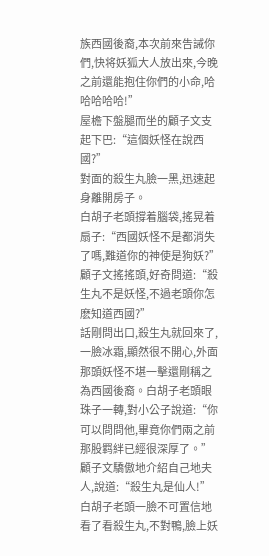族西國後裔,本次前來告誡你們,快将妖狐大人放出來,今晚之前還能抱住你們的小命,哈哈哈哈哈!”
屋檐下盤腿而坐的顧子文支起下巴:“這個妖怪在說西國?”
對面的殺生丸臉一黑,迅速起身離開房子。
白胡子老頭撐着腦袋,搖晃着扇子:“西國妖怪不是都消失了嗎,難道你的神使是狗妖?”
顧子文搖搖頭,好奇問道:“殺生丸不是妖怪,不過老頭你怎麽知道西國?”
話剛問出口,殺生丸就回來了,一臉冰霜,顯然很不開心,外面那頭妖怪不堪一擊還剛稱之為西國後裔。白胡子老頭眼珠子一轉,對小公子說道:“你可以問問他,畢竟你們兩之前那股羁絆已經很深厚了。”
顧子文驕傲地介紹自己地夫人,說道:“殺生丸是仙人!”
白胡子老頭一臉不可置信地看了看殺生丸,不對鴨,臉上妖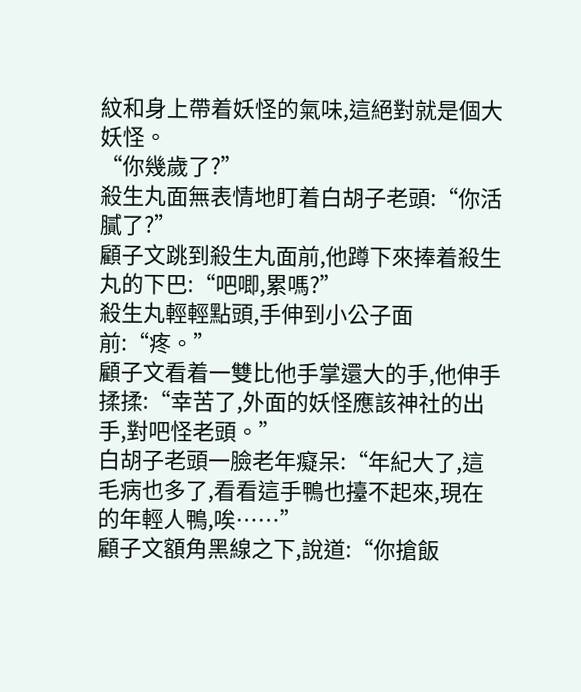紋和身上帶着妖怪的氣味,這絕對就是個大妖怪。
“你幾歲了?”
殺生丸面無表情地盯着白胡子老頭:“你活膩了?”
顧子文跳到殺生丸面前,他蹲下來捧着殺生丸的下巴:“吧唧,累嗎?”
殺生丸輕輕點頭,手伸到小公子面前:“疼。”
顧子文看着一雙比他手掌還大的手,他伸手揉揉:“幸苦了,外面的妖怪應該神社的出手,對吧怪老頭。”
白胡子老頭一臉老年癡呆:“年紀大了,這毛病也多了,看看這手鴨也擡不起來,現在的年輕人鴨,唉……”
顧子文額角黑線之下,說道:“你搶飯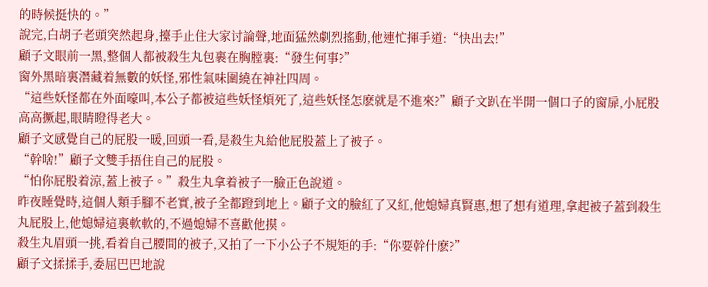的時候挺快的。”
說完,白胡子老頭突然起身,擡手止住大家讨論聲,地面猛然劇烈搖動,他連忙揮手道:“快出去!”
顧子文眼前一黑,整個人都被殺生丸包裹在胸膛裏:“發生何事?”
窗外黑暗裏潛藏着無數的妖怪,邪性氣味圍繞在神社四周。
“這些妖怪都在外面嚎叫,本公子都被這些妖怪煩死了,這些妖怪怎麽就是不進來?”顧子文趴在半開一個口子的窗扉,小屁股高高撅起,眼睛瞪得老大。
顧子文感覺自己的屁股一暖,回頭一看,是殺生丸給他屁股蓋上了被子。
“幹啥!”顧子文雙手捂住自己的屁股。
“怕你屁股着涼,蓋上被子。”殺生丸拿着被子一臉正色說道。
昨夜睡覺時,這個人類手腳不老實,被子全都蹬到地上。顧子文的臉紅了又紅,他媳婦真賢惠,想了想有道理,拿起被子蓋到殺生丸屁股上,他媳婦這裏軟軟的,不過媳婦不喜歡他摸。
殺生丸眉頭一挑,看着自己腰間的被子,又拍了一下小公子不規矩的手:“你要幹什麽?”
顧子文揉揉手,委屈巴巴地說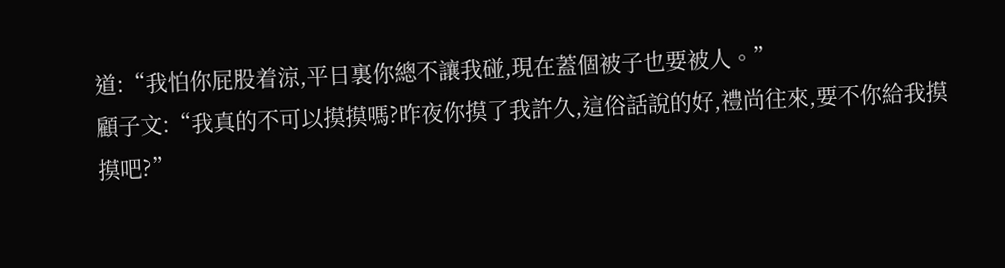道:“我怕你屁股着涼,平日裏你總不讓我碰,現在蓋個被子也要被人。”
顧子文:“我真的不可以摸摸嗎?昨夜你摸了我許久,這俗話說的好,禮尚往來,要不你給我摸摸吧?”